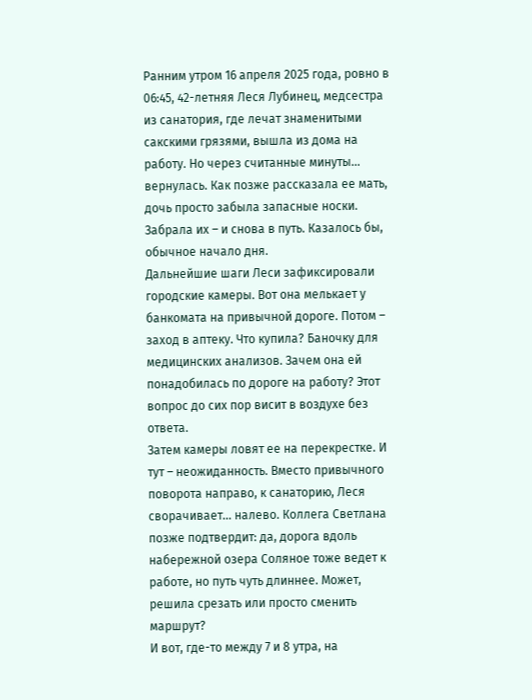Ранним утром 16 апреля 2025 года, ровно в 06:45, 42-летняя Леся Лубинец, медсестра из санатория, где лечат знаменитыми сакскими грязями, вышла из дома на работу. Но через считанные минуты... вернулась. Как позже рассказала ее мать, дочь просто забыла запасные носки. Забрала их – и снова в путь. Казалось бы, обычное начало дня.
Дальнейшие шаги Леси зафиксировали городские камеры. Вот она мелькает у банкомата на привычной дороге. Потом – заход в аптеку. Что купила? Баночку для медицинских анализов. Зачем она ей понадобилась по дороге на работу? Этот вопрос до сих пор висит в воздухе без ответа.
Затем камеры ловят ее на перекрестке. И тут – неожиданность. Вместо привычного поворота направо, к санаторию, Леся сворачивает... налево. Коллега Светлана позже подтвердит: да, дорога вдоль набережной озера Соляное тоже ведет к работе, но путь чуть длиннее. Может, решила срезать или просто сменить маршрут?
И вот, где-то между 7 и 8 утра, на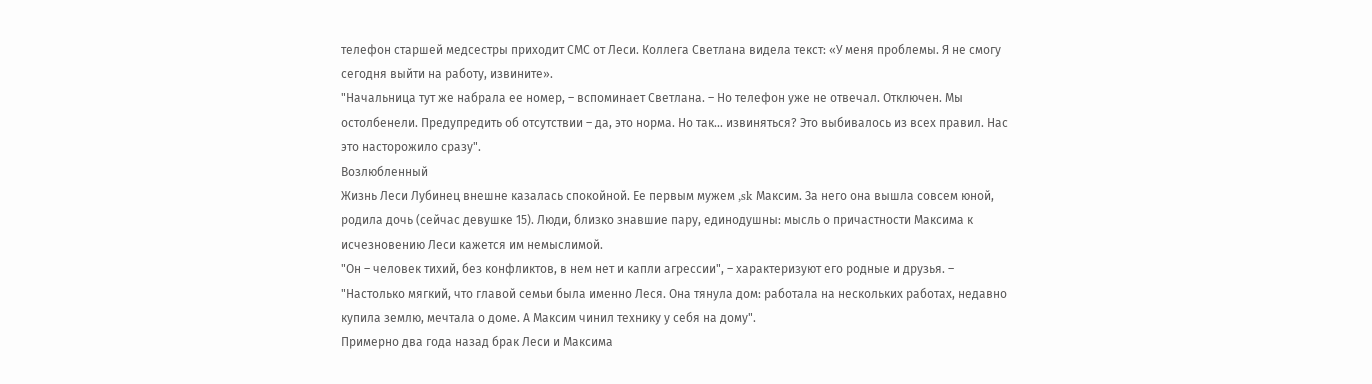телефон старшей медсестры приходит СМС от Леси. Коллега Светлана видела текст: «У меня проблемы. Я не смогу сегодня выйти на работу, извините».
"Начальница тут же набрала ее номер, – вспоминает Светлана. – Но телефон уже не отвечал. Отключен. Мы остолбенели. Предупредить об отсутствии – да, это норма. Но так... извиняться? Это выбивалось из всех правил. Нас это насторожило сразу".
Возлюбленный
Жизнь Леси Лубинец внешне казалась спокойной. Ее первым мужем ,sk Максим. За него она вышла совсем юной, родила дочь (сейчас девушке 15). Люди, близко знавшие пару, единодушны: мысль о причастности Максима к исчезновению Леси кажется им немыслимой.
"Он – человек тихий, без конфликтов, в нем нет и капли агрессии", – характеризуют его родные и друзья. – "Настолько мягкий, что главой семьи была именно Леся. Она тянула дом: работала на нескольких работах, недавно купила землю, мечтала о доме. А Максим чинил технику у себя на дому".
Примерно два года назад брак Леси и Максима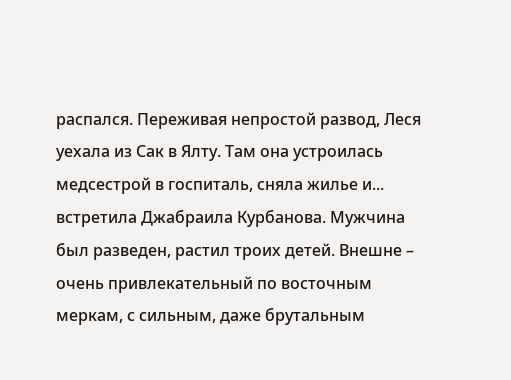распался. Переживая непростой развод, Леся уехала из Сак в Ялту. Там она устроилась медсестрой в госпиталь, сняла жилье и... встретила Джабраила Курбанова. Мужчина был разведен, растил троих детей. Внешне – очень привлекательный по восточным меркам, с сильным, даже брутальным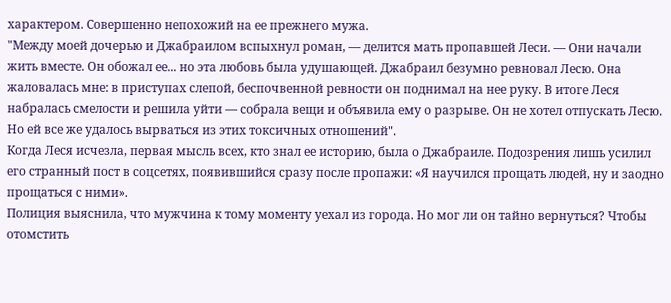характером. Совершенно непохожий на ее прежнего мужа.
"Между моей дочерью и Джабраилом вспыхнул роман, — делится мать пропавшей Леси. — Они начали жить вместе. Он обожал ее... но эта любовь была удушающей. Джабраил безумно ревновал Лесю. Она жаловалась мне: в приступах слепой, беспочвенной ревности он поднимал на нее руку. В итоге Леся набралась смелости и решила уйти — собрала вещи и объявила ему о разрыве. Он не хотел отпускать Лесю. Но ей все же удалось вырваться из этих токсичных отношений".
Когда Леся исчезла, первая мысль всех, кто знал ее историю, была о Джабраиле. Подозрения лишь усилил его странный пост в соцсетях, появившийся сразу после пропажи: «Я научился прощать людей, ну и заодно прощаться с ними».
Полиция выяснила, что мужчина к тому моменту уехал из города. Но мог ли он тайно вернуться? Чтобы отомстить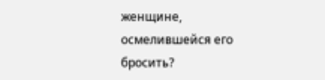женщине, осмелившейся его бросить?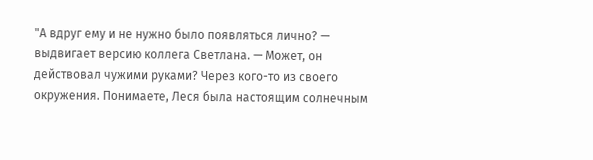"А вдруг ему и не нужно было появляться лично? — выдвигает версию коллега Светлана. — Может, он действовал чужими руками? Через кого-то из своего окружения. Понимаете, Леся была настоящим солнечным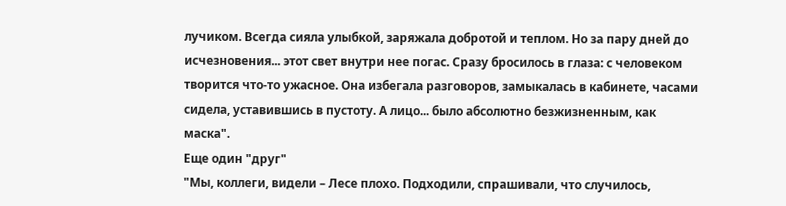лучиком. Всегда сияла улыбкой, заряжала добротой и теплом. Но за пару дней до исчезновения... этот свет внутри нее погас. Сразу бросилось в глаза: с человеком творится что-то ужасное. Она избегала разговоров, замыкалась в кабинете, часами сидела, уставившись в пустоту. А лицо... было абсолютно безжизненным, как маска".
Еще один "друг"
"Мы, коллеги, видели – Лесе плохо. Подходили, спрашивали, что случилось,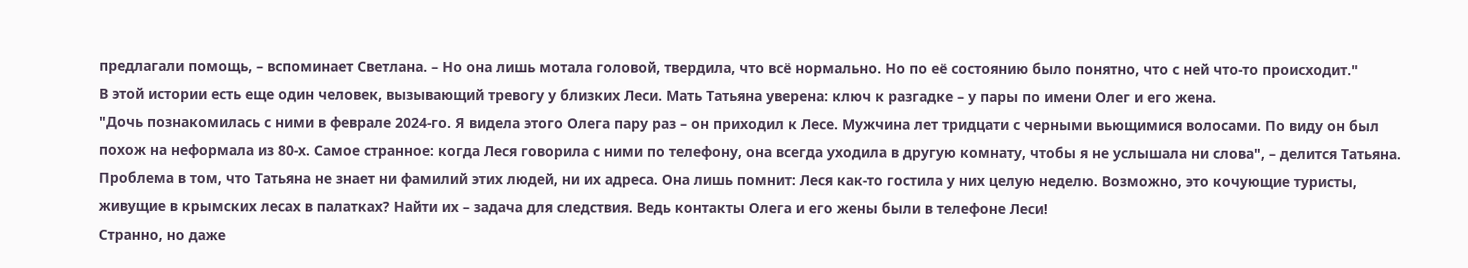предлагали помощь, – вспоминает Светлана. – Но она лишь мотала головой, твердила, что всё нормально. Но по её состоянию было понятно, что с ней что-то происходит."
В этой истории есть еще один человек, вызывающий тревогу у близких Леси. Мать Татьяна уверена: ключ к разгадке – у пары по имени Олег и его жена.
"Дочь познакомилась с ними в феврале 2024-го. Я видела этого Олега пару раз – он приходил к Лесе. Мужчина лет тридцати с черными вьющимися волосами. По виду он был похож на неформала из 80-х. Самое странное: когда Леся говорила с ними по телефону, она всегда уходила в другую комнату, чтобы я не услышала ни слова", – делится Татьяна.
Проблема в том, что Татьяна не знает ни фамилий этих людей, ни их адреса. Она лишь помнит: Леся как-то гостила у них целую неделю. Возможно, это кочующие туристы, живущие в крымских лесах в палатках? Найти их – задача для следствия. Ведь контакты Олега и его жены были в телефоне Леси!
Странно, но даже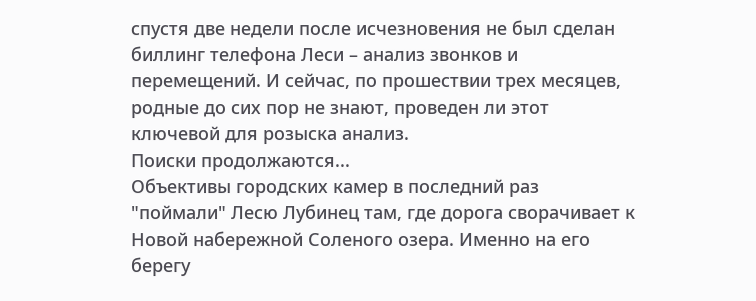спустя две недели после исчезновения не был сделан биллинг телефона Леси – анализ звонков и перемещений. И сейчас, по прошествии трех месяцев, родные до сих пор не знают, проведен ли этот ключевой для розыска анализ.
Поиски продолжаются...
Объективы городских камер в последний раз "поймали" Лесю Лубинец там, где дорога сворачивает к Новой набережной Соленого озера. Именно на его берегу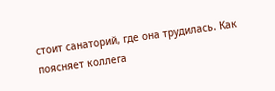стоит санаторий, где она трудилась. Как поясняет коллега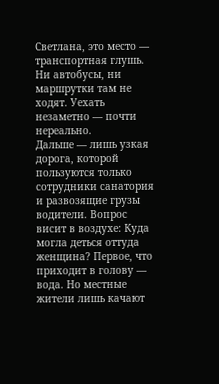Светлана, это место — транспортная глушь. Ни автобусы, ни маршрутки там не ходят. Уехать незаметно — почти нереально.
Дальше — лишь узкая дорога, которой пользуются только сотрудники санатория и развозящие грузы водители. Вопрос висит в воздухе: Куда могла деться оттуда женщина? Первое, что приходит в голову — вода. Но местные жители лишь качают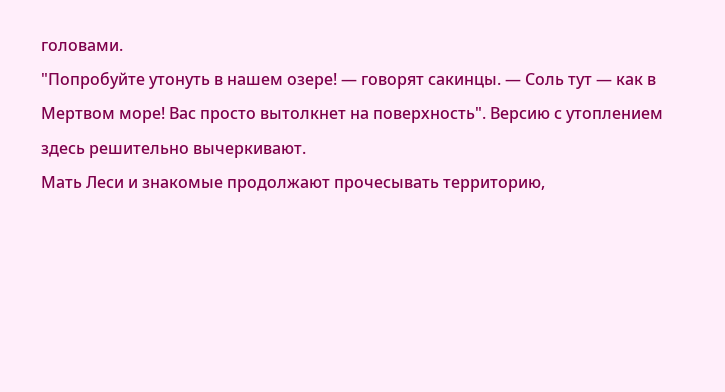головами.
"Попробуйте утонуть в нашем озере! — говорят сакинцы. — Соль тут — как в Мертвом море! Вас просто вытолкнет на поверхность". Версию с утоплением здесь решительно вычеркивают.
Мать Леси и знакомые продолжают прочесывать территорию,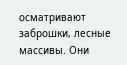осматривают заброшки, лесные массивы. Они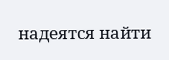надеятся найти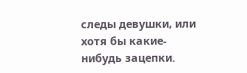следы девушки, или хотя бы какие-нибудь зацепки.